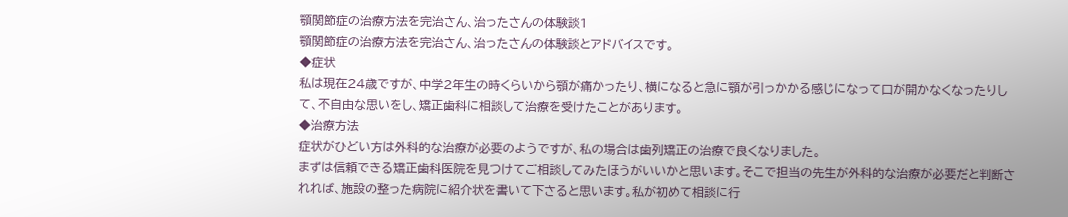顎関節症の治療方法を完治さん、治ったさんの体験談1
顎関節症の治療方法を完治さん、治ったさんの体験談とアドバイスです。
◆症状
私は現在24歳ですが、中学2年生の時くらいから顎が痛かったり、横になると急に顎が引っかかる感じになって口が開かなくなったりして、不自由な思いをし、矯正歯科に相談して治療を受けたことがあります。
◆治療方法
症状がひどい方は外科的な治療が必要のようですが、私の場合は歯列矯正の治療で良くなりました。
まずは信頼できる矯正歯科医院を見つけてご相談してみたほうがいいかと思います。そこで担当の先生が外科的な治療が必要だと判断されれば、施設の整った病院に紹介状を書いて下さると思います。私が初めて相談に行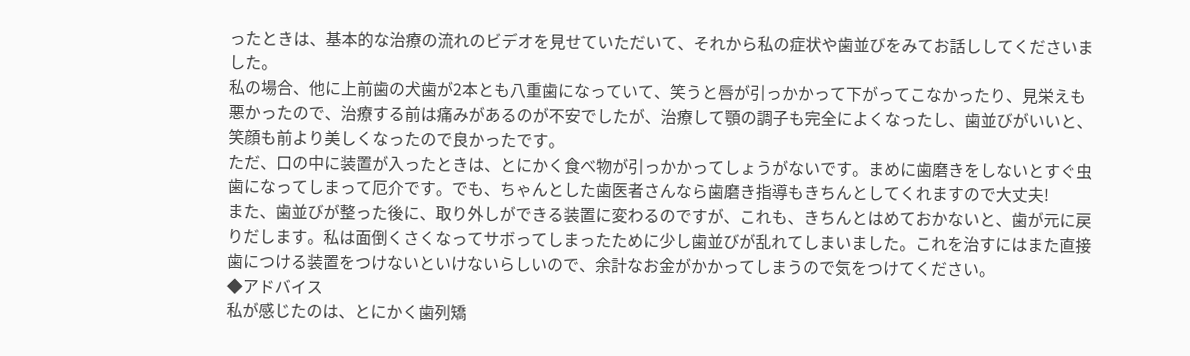ったときは、基本的な治療の流れのビデオを見せていただいて、それから私の症状や歯並びをみてお話ししてくださいました。
私の場合、他に上前歯の犬歯が2本とも八重歯になっていて、笑うと唇が引っかかって下がってこなかったり、見栄えも悪かったので、治療する前は痛みがあるのが不安でしたが、治療して顎の調子も完全によくなったし、歯並びがいいと、笑顔も前より美しくなったので良かったです。
ただ、口の中に装置が入ったときは、とにかく食べ物が引っかかってしょうがないです。まめに歯磨きをしないとすぐ虫歯になってしまって厄介です。でも、ちゃんとした歯医者さんなら歯磨き指導もきちんとしてくれますので大丈夫!
また、歯並びが整った後に、取り外しができる装置に変わるのですが、これも、きちんとはめておかないと、歯が元に戻りだします。私は面倒くさくなってサボってしまったために少し歯並びが乱れてしまいました。これを治すにはまた直接歯につける装置をつけないといけないらしいので、余計なお金がかかってしまうので気をつけてください。
◆アドバイス
私が感じたのは、とにかく歯列矯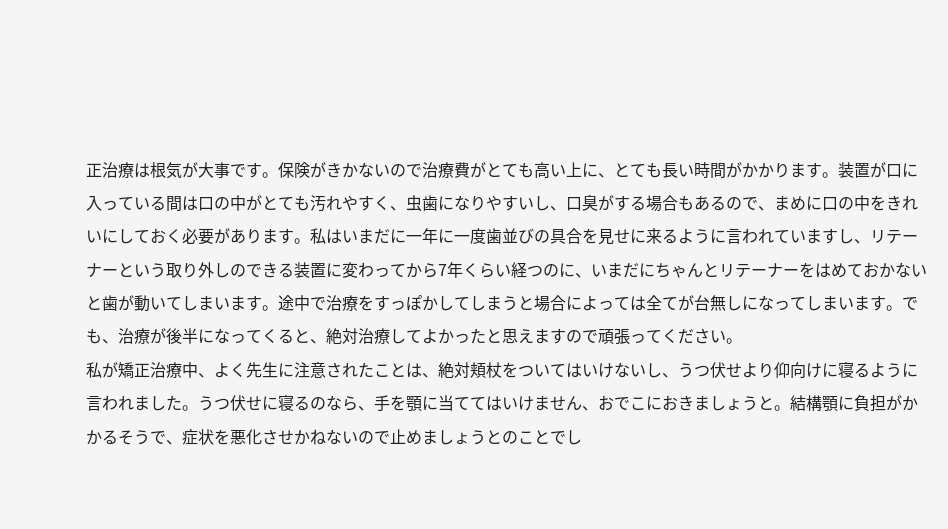正治療は根気が大事です。保険がきかないので治療費がとても高い上に、とても長い時間がかかります。装置が口に入っている間は口の中がとても汚れやすく、虫歯になりやすいし、口臭がする場合もあるので、まめに口の中をきれいにしておく必要があります。私はいまだに一年に一度歯並びの具合を見せに来るように言われていますし、リテーナーという取り外しのできる装置に変わってから7年くらい経つのに、いまだにちゃんとリテーナーをはめておかないと歯が動いてしまいます。途中で治療をすっぽかしてしまうと場合によっては全てが台無しになってしまいます。でも、治療が後半になってくると、絶対治療してよかったと思えますので頑張ってください。
私が矯正治療中、よく先生に注意されたことは、絶対頬杖をついてはいけないし、うつ伏せより仰向けに寝るように言われました。うつ伏せに寝るのなら、手を顎に当ててはいけません、おでこにおきましょうと。結構顎に負担がかかるそうで、症状を悪化させかねないので止めましょうとのことでし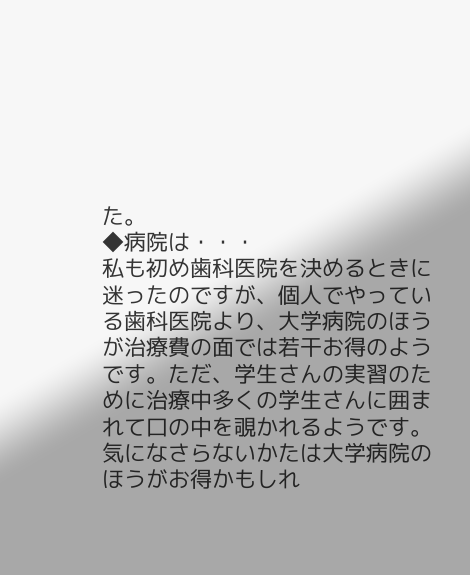た。
◆病院は・・・
私も初め歯科医院を決めるときに迷ったのですが、個人でやっている歯科医院より、大学病院のほうが治療費の面では若干お得のようです。ただ、学生さんの実習のために治療中多くの学生さんに囲まれて口の中を覗かれるようです。気になさらないかたは大学病院のほうがお得かもしれ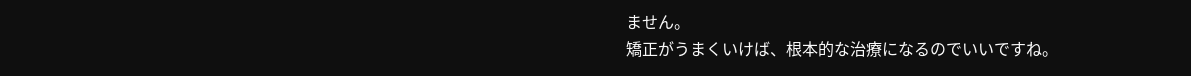ません。
矯正がうまくいけば、根本的な治療になるのでいいですね。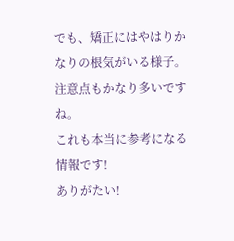でも、矯正にはやはりかなりの根気がいる様子。
注意点もかなり多いですね。
これも本当に参考になる情報です!
ありがたい!